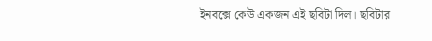ইনবক্সে কেউ একজন এই ছবিটা দিল। ছবিটার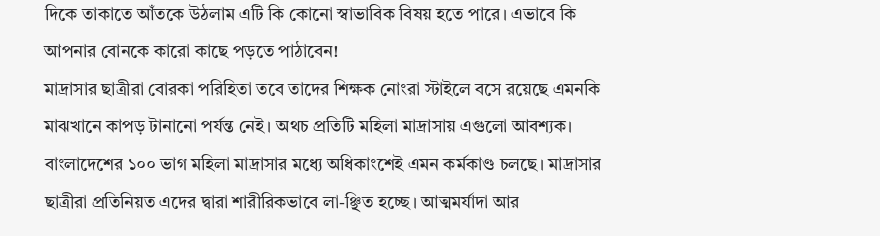দিকে তাকাতে আঁতকে উঠলাম এটি কি কোনো স্বাভাবিক বিষয় হতে পারে। এভাবে কি আপনার বোনকে কারো কাছে পড়তে পাঠাবেন!
মাদ্রাসার ছাত্রীরা বোরকা পরিহিতা তবে তাদের শিক্ষক নোংরা স্টাইলে বসে রয়েছে এমনকি মাঝখানে কাপড় টানানো পর্যন্ত নেই। অথচ প্রতিটি মহিলা মাদ্রাসায় এগুলো আবশ্যক।
বাংলাদেশের ১০০ ভাগ মহিলা মাদ্রাসার মধ্যে অধিকাংশেই এমন কর্মকাণ্ড চলছে। মাদ্রাসার ছাত্রীরা প্রতিনিয়ত এদের দ্বারা শারীরিকভাবে লা-ঞ্ছিত হচ্ছে। আত্মমর্যাদা আর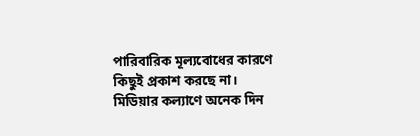পারিবারিক মূল্যবোধের কারণে কিছুই প্রকাশ করছে না।
মিডিয়ার কল্যাণে অনেক দিন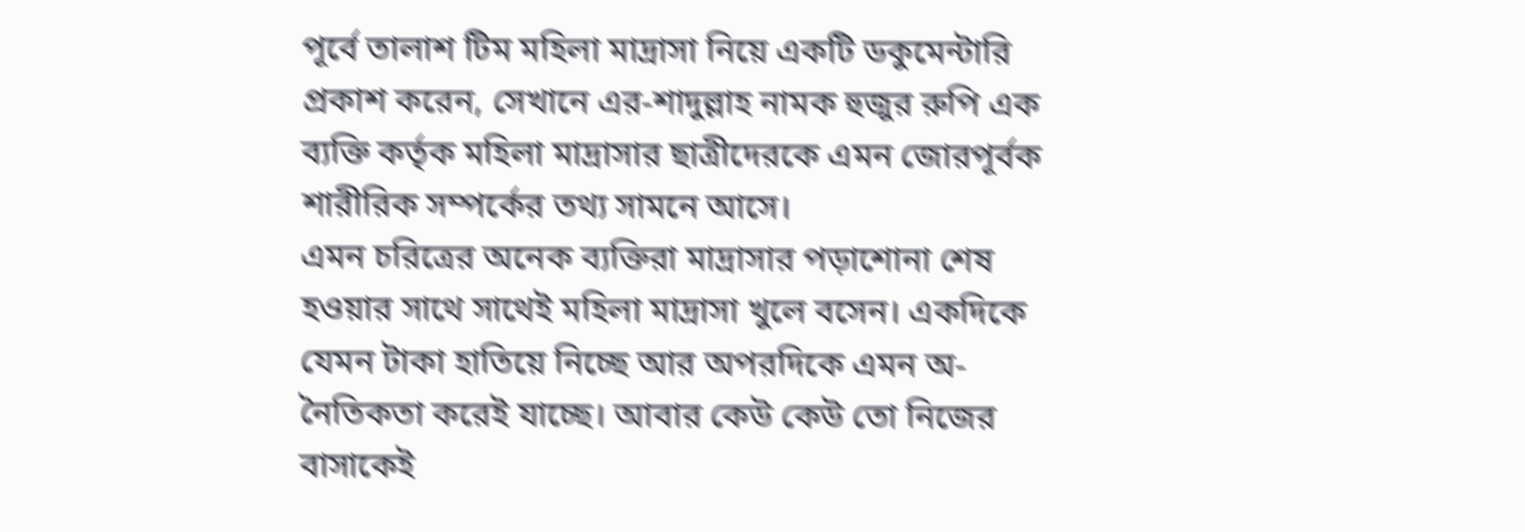পূর্বে তালাশ টিম মহিলা মাদ্রাসা নিয়ে একটি ডকুমেন্টারি প্রকাশ করেন, সেখানে এর-শাদুল্লাহ নামক হুজুর রুপি এক ব্যক্তি কর্তৃক মহিলা মাদ্রাসার ছাত্রীদেরকে এমন জোরপূর্বক শারীরিক সম্পর্কের তথ্য সামনে আসে।
এমন চরিত্রের অনেক ব্যক্তিরা মাদ্রাসার পড়াশোনা শেষ হওয়ার সাথে সাথেই মহিলা মাদ্রাসা খুলে বসেন। একদিকে যেমন টাকা হাতিয়ে নিচ্ছে আর অপরদিকে এমন অ-নৈতিকতা করেই যাচ্ছে। আবার কেউ কেউ তো নিজের বাসাকেই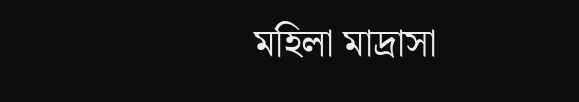মহিলা মাদ্রাসা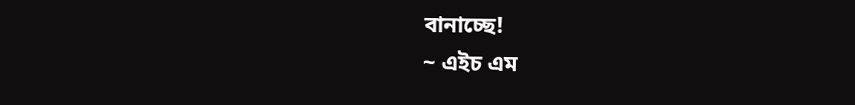বানাচ্ছে!
~ এইচ এম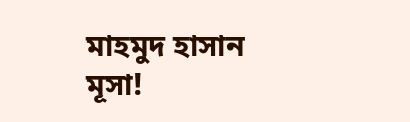মাহমুদ হাসান মূসা!